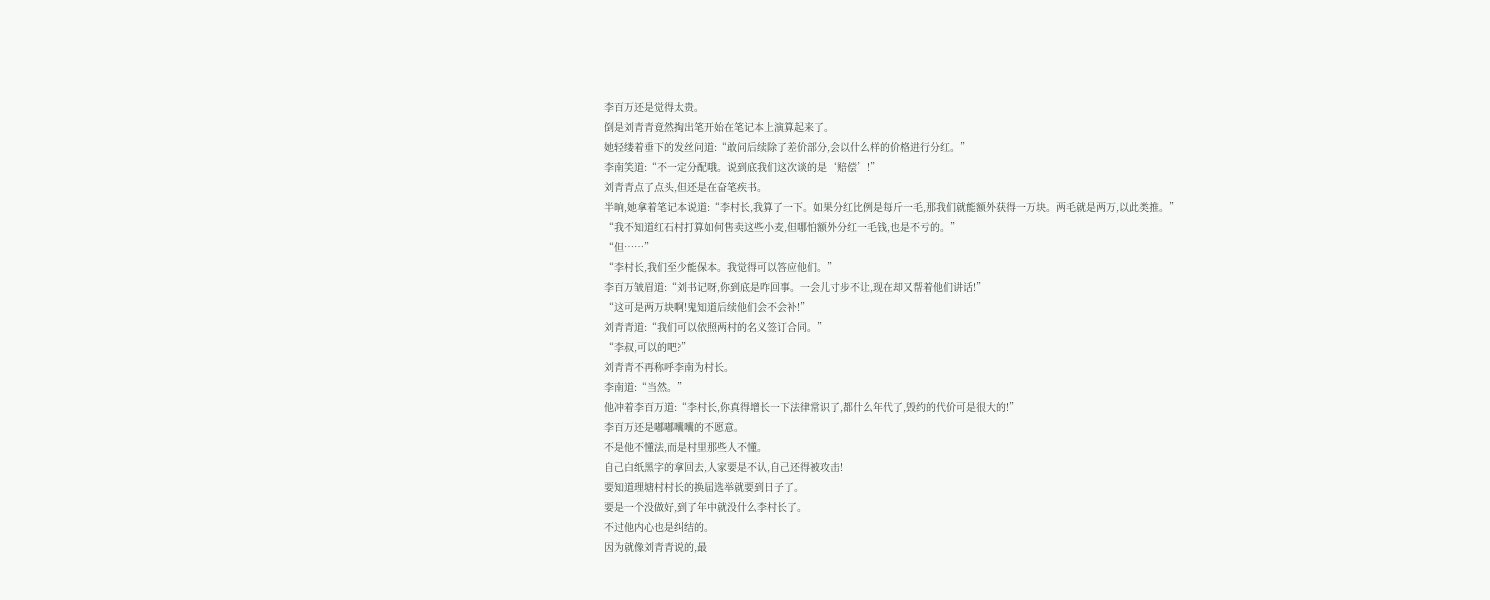李百万还是觉得太贵。
倒是刘青青竟然掏出笔开始在笔记本上演算起来了。
她轻缕着垂下的发丝问道:“敢问后续除了差价部分,会以什么样的价格进行分红。”
李南笑道:“不一定分配哦。说到底我们这次谈的是‘赔偿’!”
刘青青点了点头,但还是在奋笔疾书。
半晌,她拿着笔记本说道:“李村长,我算了一下。如果分红比例是每斤一毛,那我们就能额外获得一万块。两毛就是两万,以此类推。”
“我不知道红石村打算如何售卖这些小麦,但哪怕额外分红一毛钱,也是不亏的。”
“但……”
“李村长,我们至少能保本。我觉得可以答应他们。”
李百万皱眉道:“刘书记呀,你到底是咋回事。一会儿寸步不让,现在却又帮着他们讲话!”
“这可是两万块啊!鬼知道后续他们会不会补!”
刘青青道:“我们可以依照两村的名义签订合同。”
“李叔,可以的吧?”
刘青青不再称呼李南为村长。
李南道:“当然。”
他冲着李百万道:“李村长,你真得增长一下法律常识了,都什么年代了,毁约的代价可是很大的!”
李百万还是嘟嘟囔囔的不愿意。
不是他不懂法,而是村里那些人不懂。
自己白纸黑字的拿回去,人家要是不认,自己还得被攻击!
要知道理塘村村长的换届选举就要到日子了。
要是一个没做好,到了年中就没什么李村长了。
不过他内心也是纠结的。
因为就像刘青青说的,最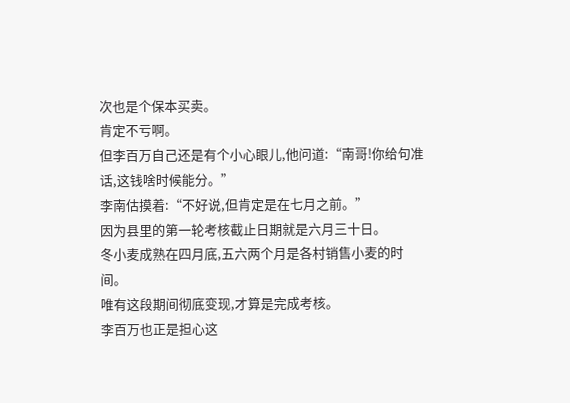次也是个保本买卖。
肯定不亏啊。
但李百万自己还是有个小心眼儿,他问道:“南哥!你给句准话,这钱啥时候能分。”
李南估摸着:“不好说,但肯定是在七月之前。”
因为县里的第一轮考核截止日期就是六月三十日。
冬小麦成熟在四月底,五六两个月是各村销售小麦的时间。
唯有这段期间彻底变现,才算是完成考核。
李百万也正是担心这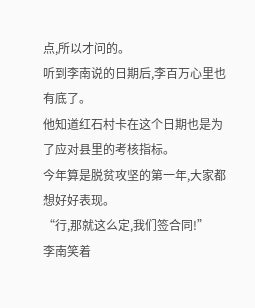点,所以才问的。
听到李南说的日期后,李百万心里也有底了。
他知道红石村卡在这个日期也是为了应对县里的考核指标。
今年算是脱贫攻坚的第一年,大家都想好好表现。
“行,那就这么定,我们签合同!”
李南笑着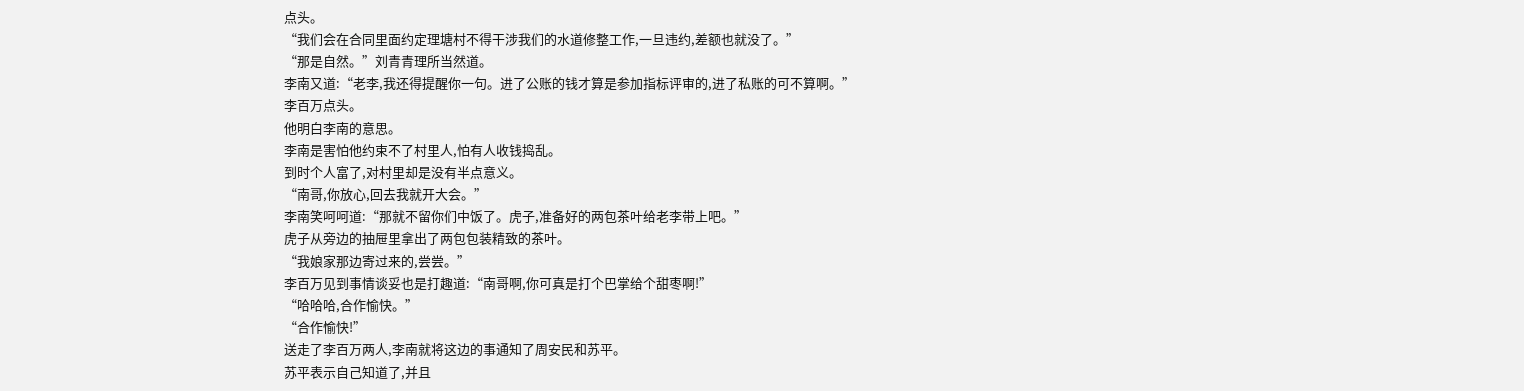点头。
“我们会在合同里面约定理塘村不得干涉我们的水道修整工作,一旦违约,差额也就没了。”
“那是自然。”刘青青理所当然道。
李南又道:“老李,我还得提醒你一句。进了公账的钱才算是参加指标评审的,进了私账的可不算啊。”
李百万点头。
他明白李南的意思。
李南是害怕他约束不了村里人,怕有人收钱捣乱。
到时个人富了,对村里却是没有半点意义。
“南哥,你放心,回去我就开大会。”
李南笑呵呵道:“那就不留你们中饭了。虎子,准备好的两包茶叶给老李带上吧。”
虎子从旁边的抽屉里拿出了两包包装精致的茶叶。
“我娘家那边寄过来的,尝尝。”
李百万见到事情谈妥也是打趣道:“南哥啊,你可真是打个巴掌给个甜枣啊!”
“哈哈哈,合作愉快。”
“合作愉快!”
送走了李百万两人,李南就将这边的事通知了周安民和苏平。
苏平表示自己知道了,并且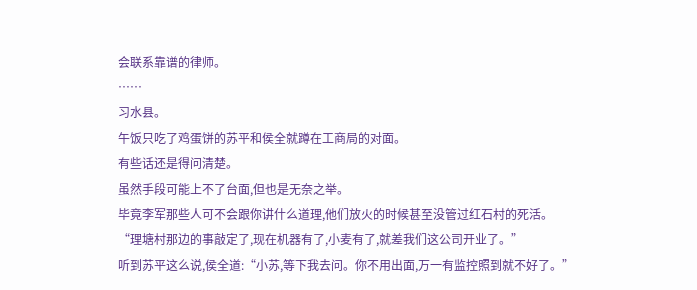会联系靠谱的律师。
……
习水县。
午饭只吃了鸡蛋饼的苏平和侯全就蹲在工商局的对面。
有些话还是得问清楚。
虽然手段可能上不了台面,但也是无奈之举。
毕竟李军那些人可不会跟你讲什么道理,他们放火的时候甚至没管过红石村的死活。
“理塘村那边的事敲定了,现在机器有了,小麦有了,就差我们这公司开业了。”
听到苏平这么说,侯全道:“小苏,等下我去问。你不用出面,万一有监控照到就不好了。”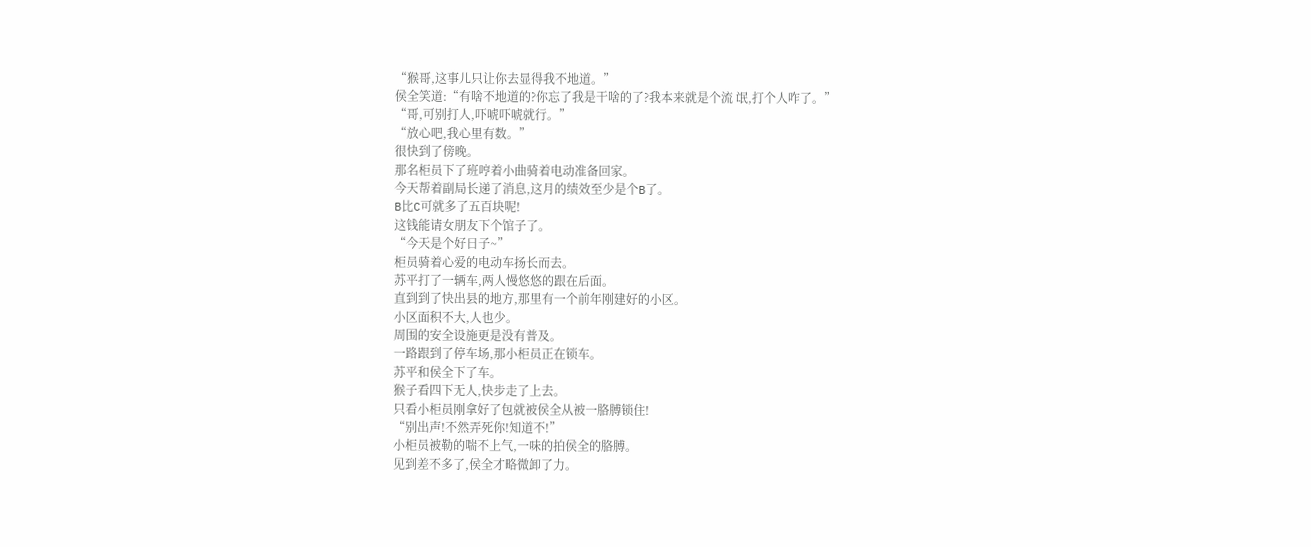“猴哥,这事儿只让你去显得我不地道。”
侯全笑道:“有啥不地道的?你忘了我是干啥的了?我本来就是个流 氓,打个人咋了。”
“哥,可别打人,吓唬吓唬就行。”
“放心吧,我心里有数。”
很快到了傍晚。
那名柜员下了班哼着小曲骑着电动准备回家。
今天帮着副局长递了消息,这月的绩效至少是个B了。
B比C可就多了五百块呢!
这钱能请女朋友下个馆子了。
“今天是个好日子~”
柜员骑着心爱的电动车扬长而去。
苏平打了一辆车,两人慢悠悠的跟在后面。
直到到了快出县的地方,那里有一个前年刚建好的小区。
小区面积不大,人也少。
周围的安全设施更是没有普及。
一路跟到了停车场,那小柜员正在锁车。
苏平和侯全下了车。
猴子看四下无人,快步走了上去。
只看小柜员刚拿好了包就被侯全从被一胳膊锁住!
“别出声!不然弄死你!知道不!”
小柜员被勒的喘不上气,一味的拍侯全的胳膊。
见到差不多了,侯全才略微卸了力。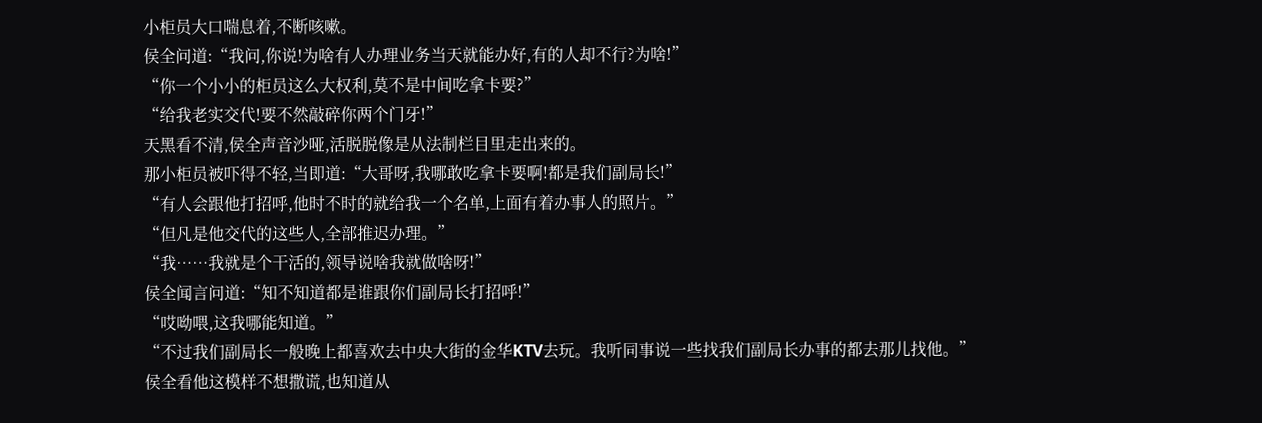小柜员大口喘息着,不断咳嗽。
侯全问道:“我问,你说!为啥有人办理业务当天就能办好,有的人却不行?为啥!”
“你一个小小的柜员这么大权利,莫不是中间吃拿卡要?”
“给我老实交代!要不然敲碎你两个门牙!”
天黑看不清,侯全声音沙哑,活脱脱像是从法制栏目里走出来的。
那小柜员被吓得不轻,当即道:“大哥呀,我哪敢吃拿卡要啊!都是我们副局长!”
“有人会跟他打招呼,他时不时的就给我一个名单,上面有着办事人的照片。”
“但凡是他交代的这些人,全部推迟办理。”
“我……我就是个干活的,领导说啥我就做啥呀!”
侯全闻言问道:“知不知道都是谁跟你们副局长打招呼!”
“哎呦喂,这我哪能知道。”
“不过我们副局长一般晚上都喜欢去中央大街的金华KTV去玩。我听同事说一些找我们副局长办事的都去那儿找他。”
侯全看他这模样不想撒谎,也知道从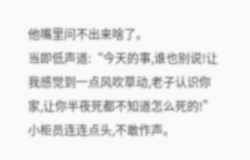他嘴里问不出来啥了。
当即低声道:“今天的事,谁也别说!让我感觉到一点风吹草动,老子认识你家,让你半夜死都不知道怎么死的!”
小柜员连连点头,不敢作声。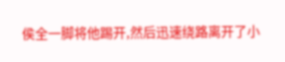侯全一脚将他踢开,然后迅速绕路离开了小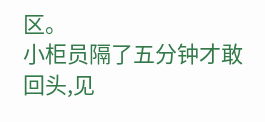区。
小柜员隔了五分钟才敢回头,见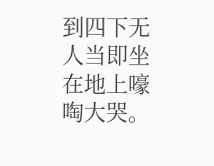到四下无人当即坐在地上嚎啕大哭。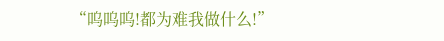“呜呜呜!都为难我做什么!”